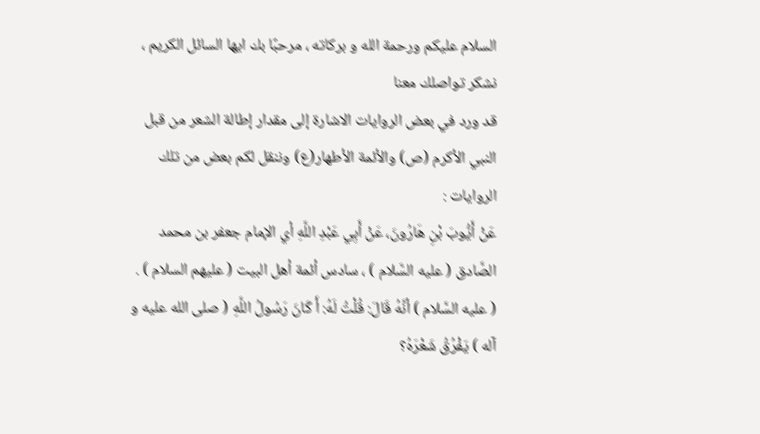السلام عليكم ورحمة الله و بركاته ، مرحبًا بك ايها السائل الكريم ، نشكر تواصلك معنا
قد ورد في بعض الروايات الاشارة إلى مقدار إطالة الشعر من قبل النبي الأكرم (ص) والأئمة الأطهار(ع) وننقل لكم بعض من تلك الروايات :
عَنْ أَيُّوبَ بْنِ هَارُونَ، عَنْ أَبِي عَبْدِ اللَّهِ أي الإمام جعفر بن محمد الصَّادق ( عليه السَّلام ) ، سادس أئمة أهل البيت ( عليهم السلام ) . ( عليه السَّلام ) أنَّهُ قَالَ: قُلْتُ لَهُ: أَ كَانَ رَسُولُ اللَّهِ ( صلى الله عليه و آله ) يَفْرُقُ شَعْرَهُ؟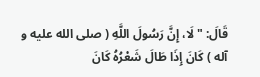قَالَ: "لَا، إِنَّ رَسُولَ اللَّهِ ( صلى الله عليه و آله ) كَانَ إِذَا طَالَ شَعْرُهُ كَانَ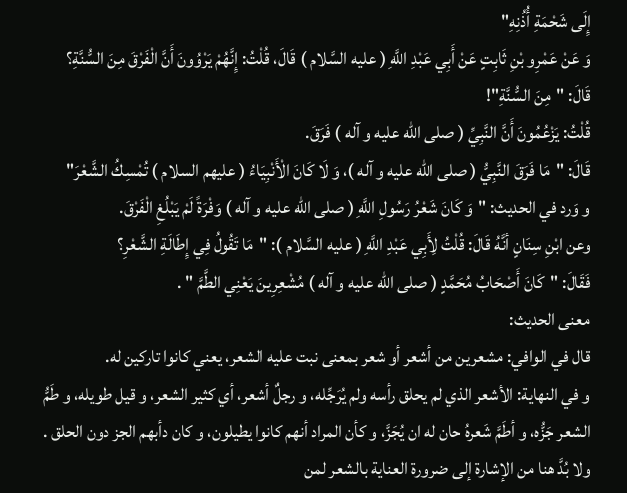إِلَى شَحْمَةِ أُذُنِهِ"
وَ عَنْ عَمْرِو بْنِ ثَابِتٍ عَنْ أَبِي عَبْدِ اللَّهِ ( عليه السَّلام ) قَالَ، قُلْتُ: إِنَّهُمْ يَرْوُونَ أَنَّ الْفَرْقَ مِنَ السُّنَّةِ؟
قَالَ: "مِنَ السُّنَّةِ"!
قُلْتُ: يَزْعُمُونَ أَنَّ النَّبِيِّ ( صلى الله عليه و آله ) فَرَقَ.
قَالَ: "مَا فَرَقَ النَّبِيُّ ( صلى الله عليه و آله )، وَ لَا كَانَ الْأَنْبِيَاءُ ( عليهم السلام ) تُمْسِكُ الشَّعْرَ"
و وَرد في الحديث: "وَ كَانَ شَعْرُ رَسُولِ اللَّهِ ( صلى الله عليه و آله ) وَفْرَةً لَمْ يَبْلُغِ الْفَرْقَ.
وعن ابْنِ سِنَانٍ أنَّهُ قَالَ: قُلْتُ لِأَبِي عَبْدِ اللَّهِ ( عليه السَّلام ): "مَا تَقُولُ فِي إِطَالَةِ الشَّعْرِ؟
فَقَالَ: "كَانَ أَصْحَابُ مُحَمَّدٍ ( صلى الله عليه و آله ) مُشْعِرِينَ يَعْنِي الطَّمَّ " .
معنى الحديث:
قال في الوافي: مشعرين من أشعر أو شعر بمعنى نبت عليه الشعر، يعني كانوا تاركين له.
و في النهاية: الأشعر الذي لم يحلق رأسه ولم يُرَجِّله، و رجلٌ أشعر، أي كثير الشعر، و قيل طويله، و طَمُّ الشعر جَزُّه، و أطَمَّ شَعرهُ حان له ان يُجَزَّ، و كأن المراد أنهم كانوا يطيلون، و كان دأبهم الجز دون الحلق .
ولا بُدَّ هنا من الإشارة إلى ضرورة العناية بالشعر لمن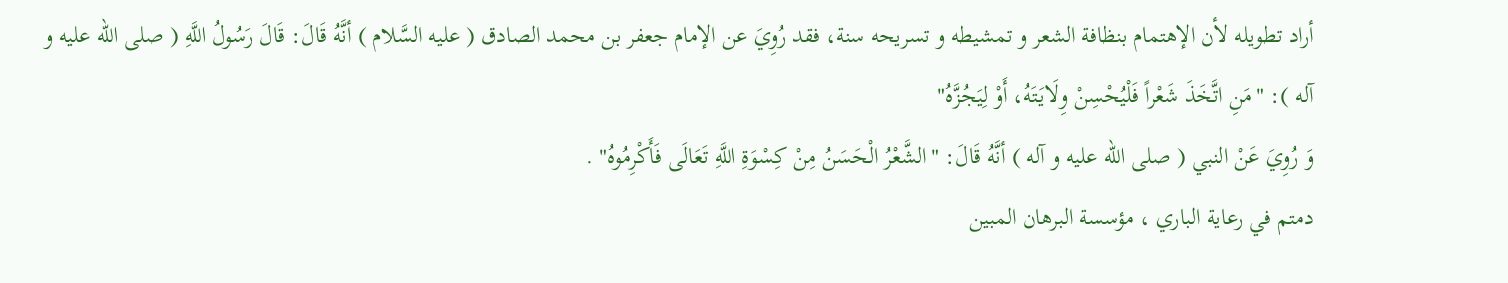أراد تطويله لأن الإهتمام بنظافة الشعر و تمشيطه و تسريحه سنة، فقد رُوِيَ عن الإمام جعفر بن محمد الصادق ( عليه السَّلام ) أنَّهُ قَالَ: قَالَ رَسُولُ اللَّهِ ( صلى الله عليه و آله ): "مَنِ اتَّخَذَ شَعْراً فَلْيُحْسِنْ وِلَايَتَهُ، أَوْ لِيَجُزَّهُ"
وَ رُوِيَ عَنْ النبي ( صلى الله عليه و آله ) أنَّهُ قَالَ: "الشَّعْرُ الْحَسَنُ مِنْ كِسْوَةِ اللَّهِ تَعَالَى فَأَكْرِمُوهُ" .
دمتم في رعاية الباري ، مؤسسة البرهان المبين